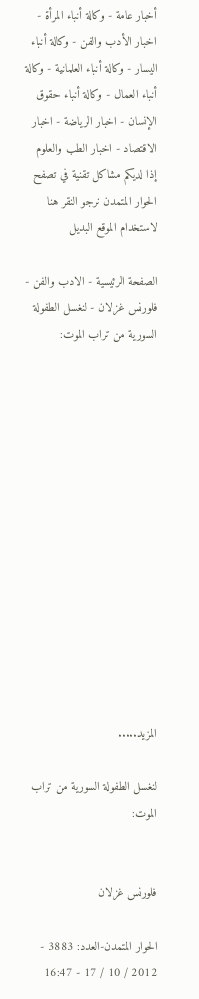أخبار عامة - وكالة أنباء المرأة - اخبار الأدب والفن - وكالة أنباء اليسار - وكالة أنباء العلمانية - وكالة أنباء العمال - وكالة أنباء حقوق الإنسان - اخبار الرياضة - اخبار الاقتصاد - اخبار الطب والعلوم
إذا لديكم مشاكل تقنية في تصفح الحوار المتمدن نرجو النقر هنا لاستخدام الموقع البديل

الصفحة الرئيسية - الادب والفن - فلورنس غزلان - لنغسل الطفولة السورية من تراب الموت:














المزيد.....

لنغسل الطفولة السورية من تراب الموت:


فلورنس غزلان

الحوار المتمدن-العدد: 3883 - 2012 / 10 / 17 - 16:47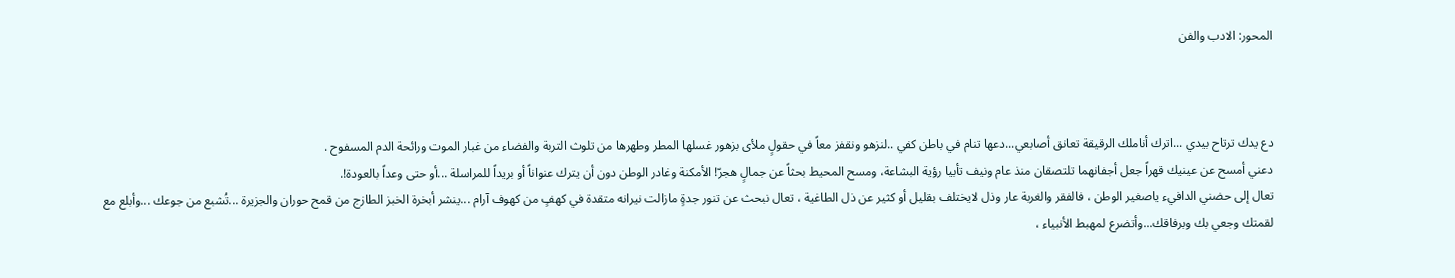المحور: الادب والفن



دع يدك ترتاح بيدي ...اترك أناملك الرقيقة تعانق أصابعي...دعها تنام في باطن كفي ..لنزهو ونقفز معاً في حقولٍ ملأى بزهور غسلها المطر وطهرها من تلوث التربة والفضاء من غبار الموت ورائحة الدم المسفوح .
دعني أمسح عن عينيك قهراً جعل أجفانهما تلتصقان منذ عام ونيف تأبيا رؤية البشاعة، ومسح المحيط بحثاً عن جمالٍ هجرّ! الأمكنة وغادر الوطن دون أن يترك عنواناً أو بريداً للمراسلة ...أو حتى وعداً بالعودة!.
تعال إلى حضني الدافيء ياصغير الوطن ، فالفقر والغربة عار وذل لايختلف بقليل أو كثير عن ذل الطاغية ، تعال نبحث عن تنور جدةٍ مازالت نيرانه متقدة في كهفٍ من كهوف آرام ...ينشر أبخرة الخبز الطازج من قمح حوران والجزيرة ...تُشبع من جوعك ...وأبلع مع لقمتك وجعي بك وبرفاقك...وأتضرع لمهبط الأنبياء ،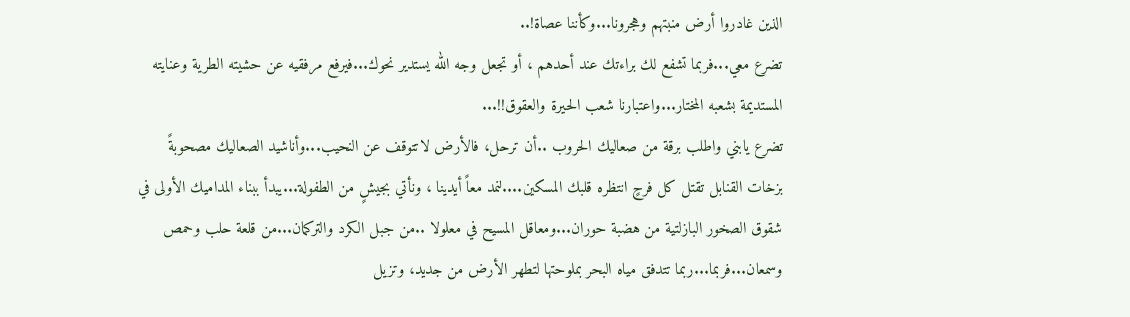الذين غادروا أرض منبتهم وهجرونا...وكأننا عصاة!..
تضرع معي...فربما تشفع لك براءتك عند أحدهم ، أو تجعل وجه الله يستدير نحوك...فيرفع مرفقيه عن حشيته الطرية وعنايته المستديمة بشعبه المختار...واعتبارنا شعب الحيرة والعقوق!!...
تضرع يابني واطلب برقة من صعاليك الحروب ..أن ترحل، فالأرض لاتتوقف عن النحيب...وأناشيد الصعاليك مصحوبةً بزخات القنابل تقتل كل فرحٍ انتظره قلبك المسكين....لنمد معاً أيدينا ، ونأتي بجيشٍ من الطفولة...يبدأ ببناء المداميك الأولى في شقوق الصخور البازلتية من هضبة حوران...ومعاقل المسيح في معلولا ..من جبل الكرد والتركمان...من قلعة حلب وحمص وسمعان...فربما...ربما تتدفق مياه البحر بملوحتها لتطهر الأرض من جديد، وتزيل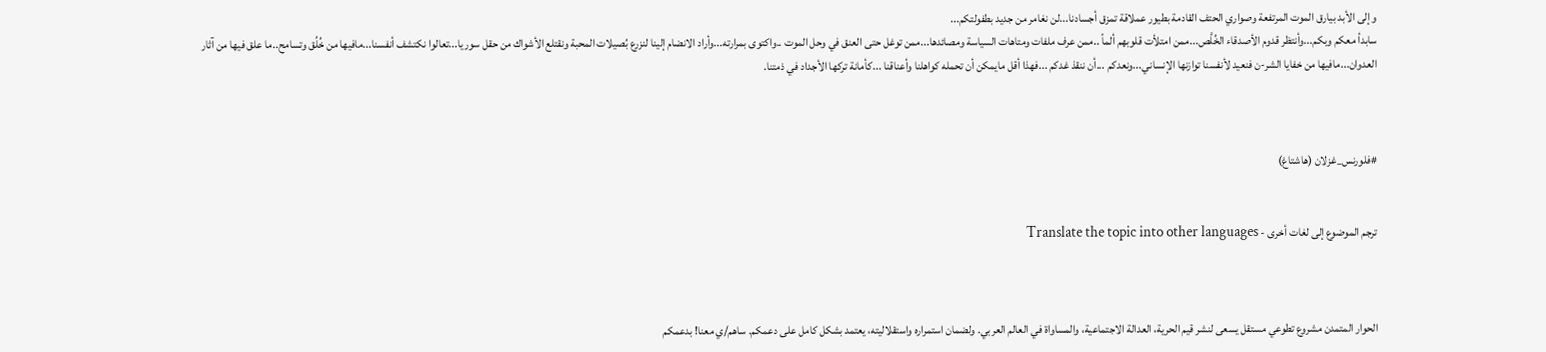وإلى الأبد بيارق الموت المرتفعة وصواري الحتف القادمة بطيور عملاقة تمزق أجسادنا...لن نغامر من جديد بطفولتكم...
سابدأ معكم وبكم...وأنتظر قدوم الأصدقاء الخُلَّص...ممن امتلأت قلوبهم ألماً ..ممن عرف ملفات ومتاهات السياسة ومصائدها...ممن توغل حتى العنق في وحل الموت ..واكتوى بمرارته...وأراد الانضام إلينا لنزرع بُصيلات المحبة ونقتلع الأشواك من حقل سوريا...تعالوا نكتشف أنفسنا...مافيها من خُلُق وتسامح..ما علق فيها من آثار العدوان...مافيها من خفايا الشر-ن فنعيد لأنفسنا توازنها الإنساني...ونعدكم ...أن ننقذ غدكم ...فهذا أقل مايمكن أن تحمله كواهلنا وأعناقنا ...كأمانة تركها الأجداد في ذمتنا.



#فلورنس_غزلان (هاشتاغ)


ترجم الموضوع إلى لغات أخرى - Translate the topic into other languages



الحوار المتمدن مشروع تطوعي مستقل يسعى لنشر قيم الحرية، العدالة الاجتماعية، والمساواة في العالم العربي. ولضمان استمراره واستقلاليته، يعتمد بشكل كامل على دعمكم. ساهم/ي معنا! بدعمكم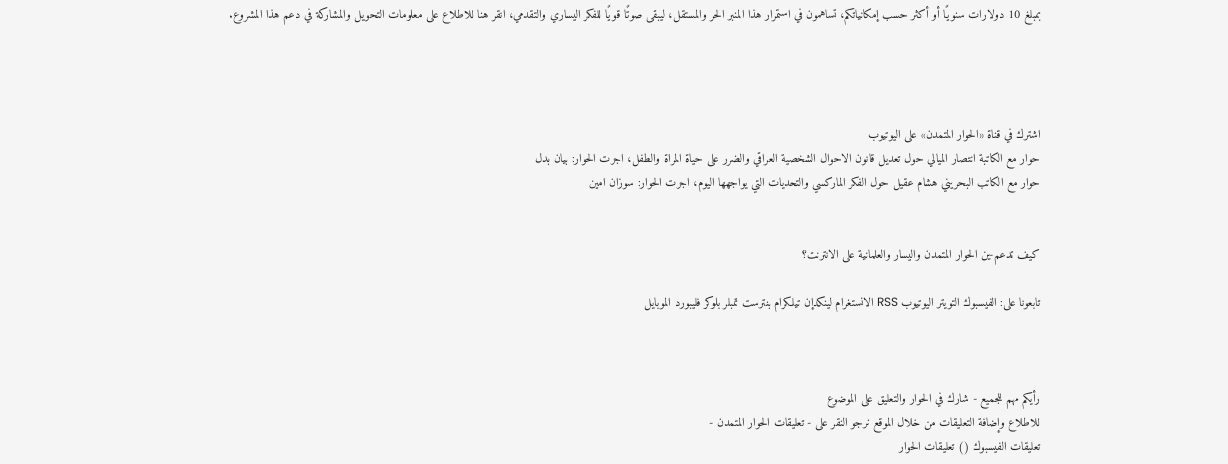بمبلغ 10 دولارات سنويًا أو أكثر حسب إمكانياتكم، تساهمون في استمرار هذا المنبر الحر والمستقل، ليبقى صوتًا قويًا للفكر اليساري والتقدمي، انقر هنا للاطلاع على معلومات التحويل والمشاركة في دعم هذا المشروع.




اشترك في قناة «الحوار المتمدن» على اليوتيوب
حوار مع الكاتبة انتصار الميالي حول تعديل قانون الاحوال الشخصية العراقي والضرر على حياة المراة والطفل، اجرت الحوار: بيان بدل
حوار مع الكاتب البحريني هشام عقيل حول الفكر الماركسي والتحديات التي يواجهها اليوم، اجرت الحوار: سوزان امين


كيف تدعم-ين الحوار المتمدن واليسار والعلمانية على الانترنت؟

تابعونا على: الفيسبوك التويتر اليوتيوب RSS الانستغرام لينكدإن تيلكرام بنترست تمبلر بلوكر فليبورد الموبايل



رأيكم مهم للجميع - شارك في الحوار والتعليق على الموضوع
للاطلاع وإضافة التعليقات من خلال الموقع نرجو النقر على - تعليقات الحوار المتمدن -
تعليقات الفيسبوك () تعليقات الحوار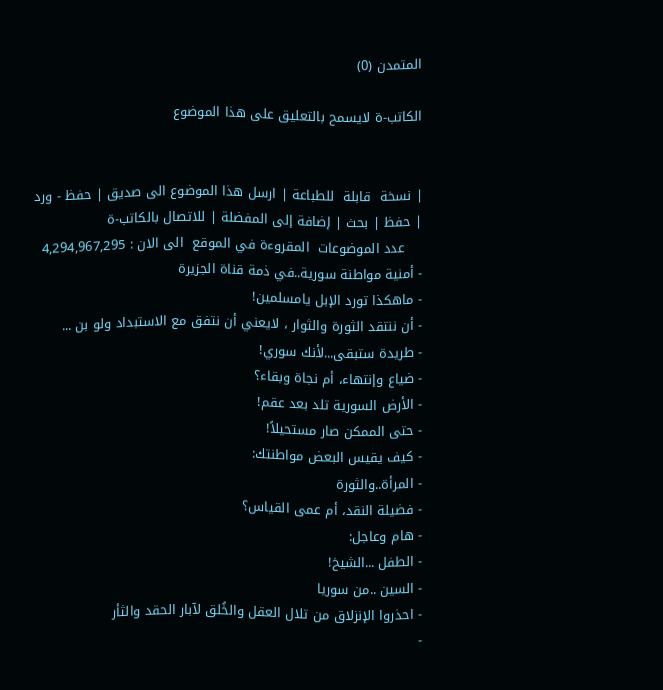المتمدن (0)

الكاتب-ة لايسمح بالتعليق على هذا الموضوع


| نسخة  قابلة  للطباعة | ارسل هذا الموضوع الى صديق | حفظ - ورد
| حفظ | بحث | إضافة إلى المفضلة | للاتصال بالكاتب-ة
    عدد الموضوعات  المقروءة في الموقع  الى الان : 4,294,967,295
- أمنية مواطنة سورية..في ذمة قناة الجزيرة
- ماهكذا تورد الإبل يامسلمين!
- أن ننتقد الثورة والثوار ، لايعني أن نتفق مع الاستبداد ولو بن ...
- طريدة ستبقى...لأنك سوري!
- ضياع وإنتهاء، أم نجاة وبقاء؟
- الأرض السورية تلد بعد عقم!
- حتى الممكن صار مستحيلاً!
- كيف يقيس البعض مواطنتك:
- المرأة..والثورة
- فضيلة النقد، أم عمى القياس؟
- هام وعاجل:
- الطفل ...الشيخ!
- السين ..من سوريا
- احذروا الإنزلاق من تلال العقل والخُلق لآبار الحقد والثأر
-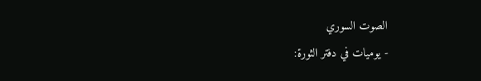الصوت السوري
- يوميات في دفتر الثورة: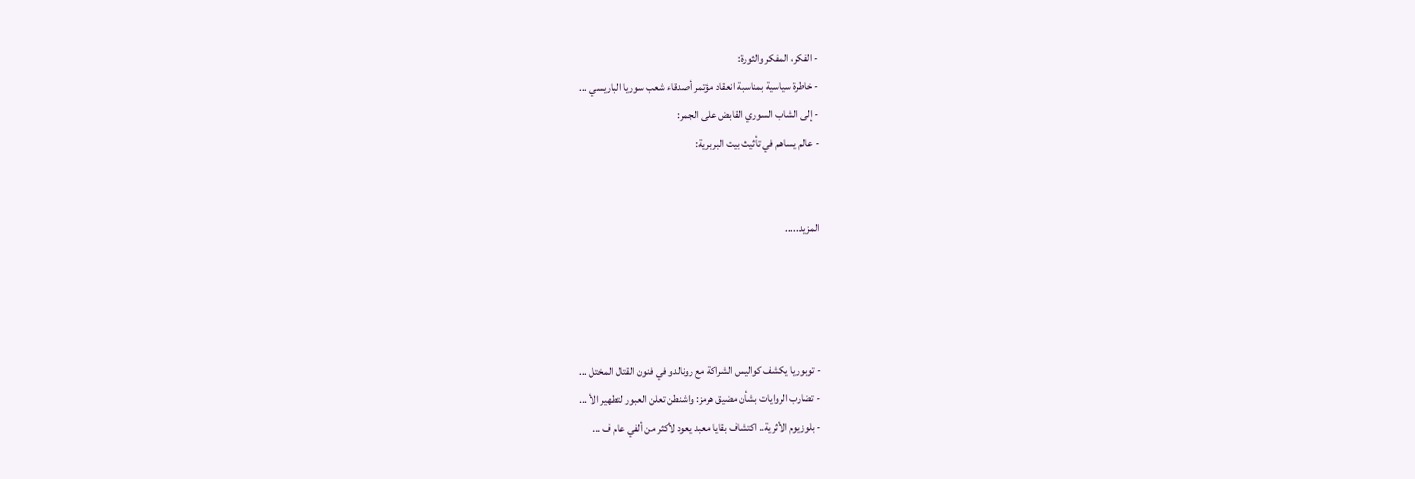- الفكر، المفكر والثورة:
- خاطرة سياسية بمناسبة انعقاد مؤتمر أصدقاء شعب سوريا الباريسي ...
- إلى الشاب السوري القابض على الجمر:
- عالم يساهم في تأثيث بيت البربرية:


المزيد.....




- توبوريا يكشف كواليس الشراكة مع رونالدو في فنون القتال المختل ...
- تضارب الروايات بشأن مضيق هرمز: واشنطن تعلن العبور لتطهير الأ ...
- بلوزيوم الأثرية.. اكتشاف بقايا معبد يعود لأكثر من ألفي عام ف ...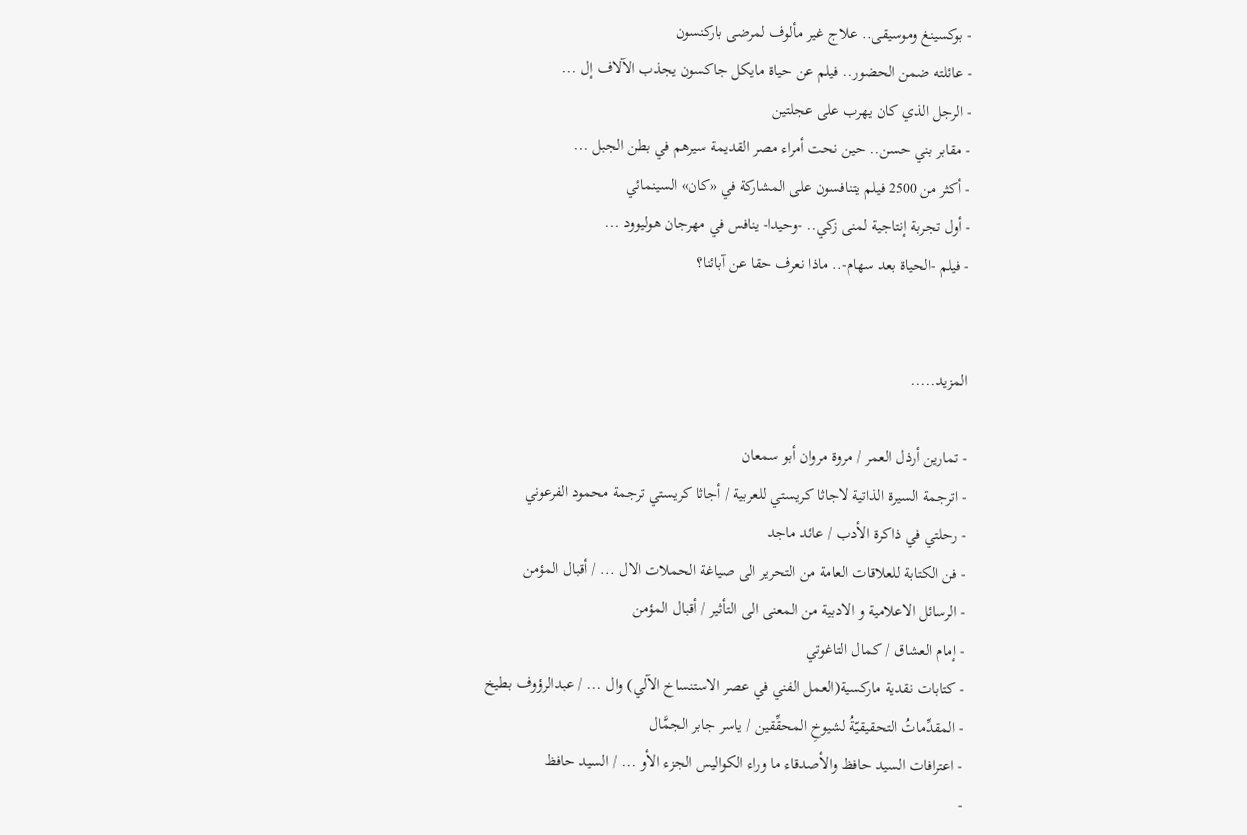- بوكسينغ وموسيقى.. علاج غير مألوف لمرضى باركنسون
- عائلته ضمن الحضور.. فيلم عن حياة مايكل جاكسون يجذب الآلاف إل ...
- الرجل الذي كان يهرب على عجلتين
- مقابر بني حسن.. حين نحت أمراء مصر القديمة سيرهم في بطن الجبل ...
- أكثر من 2500 فيلم يتنافسون على المشاركة في «كان» السينمائي
- أول تجربة إنتاجية لمنى زكي.. -وحيدا- ينافس في مهرجان هوليوود ...
- فيلم -الحياة بعد سهام-.. ماذا نعرف حقا عن آبائنا؟


المزيد.....

- تمارين أرذل العمر / مروة مروان أبو سمعان
- اترجمة السيرة الذاتية لاجاثا كريستي للعربية / أجاثا كريستي ترجمة محمود الفرعوني
- رحلتي في ذاكرة الأدب / عائد ماجد
- فن الكتابة للعلاقات العامة من التحرير الى صياغة الحملات الال ... / أقبال المؤمن
- الرسائل الاعلامية و الادبية من المعنى الى التأثير / أقبال المؤمن
- إمام العشاق / كمال التاغوتي
- كتابات نقدية ماركسية(العمل الفني في عصر الاستنساخ الآلي) وال ... / عبدالرؤوف بطيخ
- المقدِّماتُ التحقيقيّةُ لشيوخِ المحقِّقين / ياسر جابر الجمَّال
- اعترافات السيد حافظ والأصدقاء ما وراء الكواليس الجزء الأو ... / السيد حافظ
-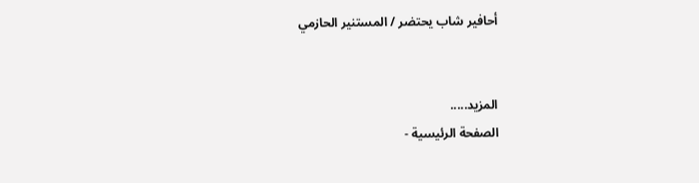أحافير شاب يحتضر / المستنير الحازمي


المزيد.....
الصفحة الرئيسية -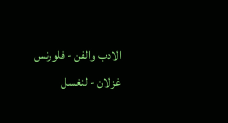الادب والفن - فلورنس غزلان - لنغسل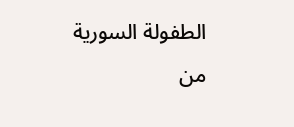الطفولة السورية من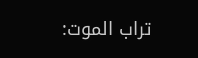تراب الموت: